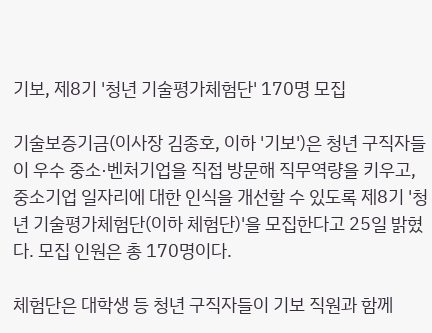기보, 제8기 '청년 기술평가체험단' 170명 모집

기술보증기금(이사장 김종호, 이하 '기보')은 청년 구직자들이 우수 중소·벤처기업을 직접 방문해 직무역량을 키우고, 중소기업 일자리에 대한 인식을 개선할 수 있도록 제8기 '청년 기술평가체험단(이하 체험단)'을 모집한다고 25일 밝혔다. 모집 인원은 총 170명이다.

체험단은 대학생 등 청년 구직자들이 기보 직원과 함께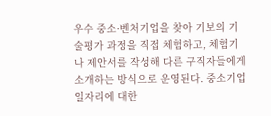우수 중소·벤처기업을 찾아 기보의 기술평가 과정을 직접 체험하고, 체험기나 제안서를 작성해 다른 구직자들에게 소개하는 방식으로 운영된다. 중소기업 일자리에 대한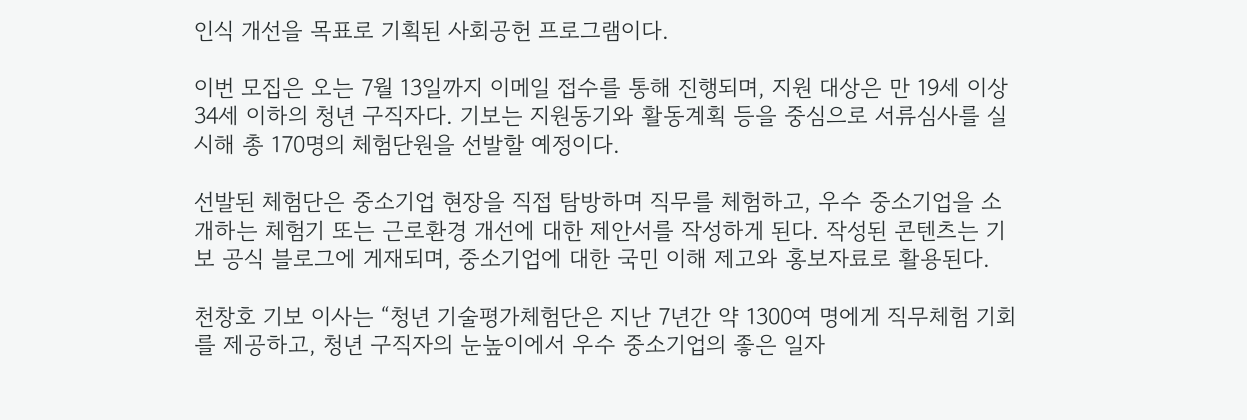인식 개선을 목표로 기획된 사회공헌 프로그램이다.

이번 모집은 오는 7월 13일까지 이메일 접수를 통해 진행되며, 지원 대상은 만 19세 이상 34세 이하의 청년 구직자다. 기보는 지원동기와 활동계획 등을 중심으로 서류심사를 실시해 총 170명의 체험단원을 선발할 예정이다.

선발된 체험단은 중소기업 현장을 직접 탐방하며 직무를 체험하고, 우수 중소기업을 소개하는 체험기 또는 근로환경 개선에 대한 제안서를 작성하게 된다. 작성된 콘텐츠는 기보 공식 블로그에 게재되며, 중소기업에 대한 국민 이해 제고와 홍보자료로 활용된다.

천창호 기보 이사는 “청년 기술평가체험단은 지난 7년간 약 1300여 명에게 직무체험 기회를 제공하고, 청년 구직자의 눈높이에서 우수 중소기업의 좋은 일자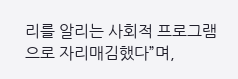리를 알리는 사회적 프로그램으로 자리매김했다”며,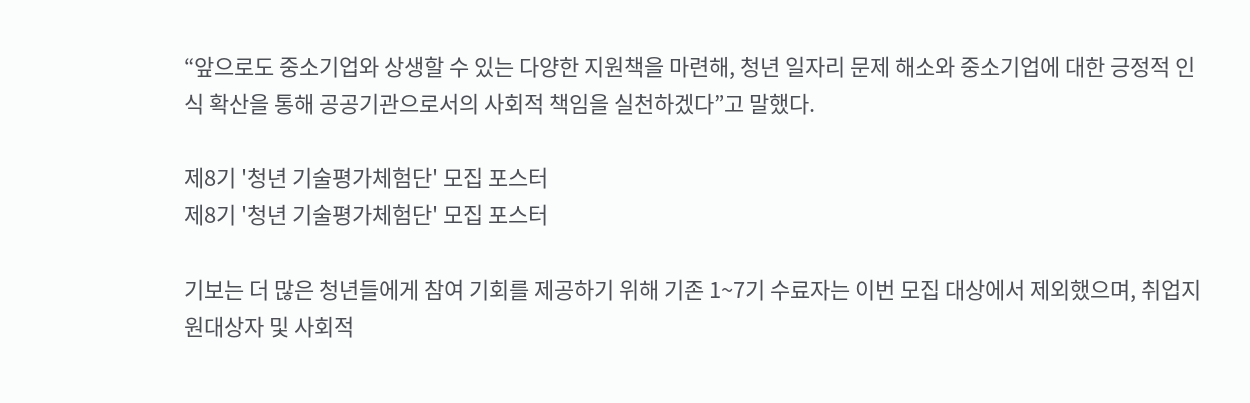“앞으로도 중소기업와 상생할 수 있는 다양한 지원책을 마련해, 청년 일자리 문제 해소와 중소기업에 대한 긍정적 인식 확산을 통해 공공기관으로서의 사회적 책임을 실천하겠다”고 말했다.

제8기 '청년 기술평가체험단' 모집 포스터
제8기 '청년 기술평가체험단' 모집 포스터

기보는 더 많은 청년들에게 참여 기회를 제공하기 위해 기존 1~7기 수료자는 이번 모집 대상에서 제외했으며, 취업지원대상자 및 사회적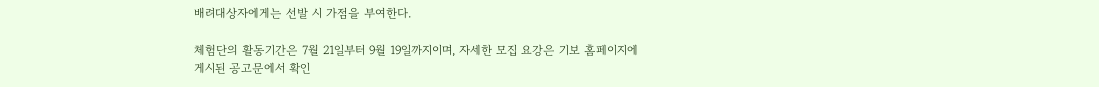배려대상자에게는 선발 시 가점을 부여한다.

체험단의 활동기간은 7월 21일부터 9월 19일까지이며, 자세한 모집 요강은 기보 홈페이지에 게시된 공고문에서 확인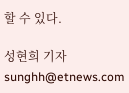할 수 있다.

성현희 기자 sunghh@etnews.com